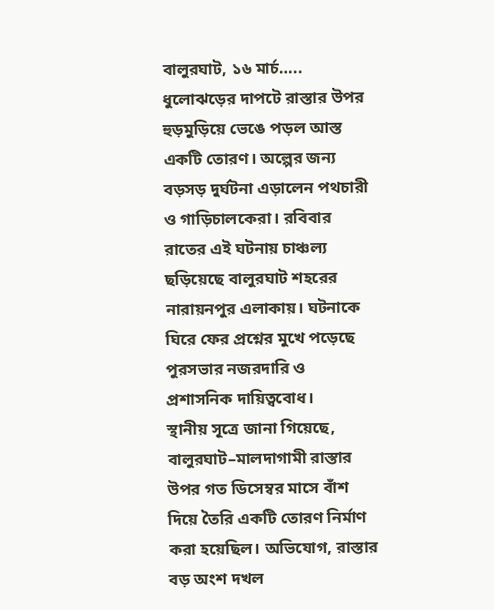বালুরঘাট, ১৬ মার্চ….. ধুলোঝড়ের দাপটে রাস্তার উপর হুড়মুড়িয়ে ভেঙে পড়ল আস্ত একটি তোরণ। অল্পের জন্য বড়সড় দুর্ঘটনা এড়ালেন পথচারী ও গাড়িচালকেরা। রবিবার রাতের এই ঘটনায় চাঞ্চল্য ছড়িয়েছে বালুরঘাট শহরের নারায়নপুর এলাকায়। ঘটনাকে ঘিরে ফের প্রশ্নের মুখে পড়েছে পুরসভার নজরদারি ও প্রশাসনিক দায়িত্ববোধ।
স্থানীয় সূত্রে জানা গিয়েছে, বালুরঘাট–মালদাগামী রাস্তার উপর গত ডিসেম্বর মাসে বাঁশ দিয়ে তৈরি একটি তোরণ নির্মাণ করা হয়েছিল। অভিযোগ, রাস্তার বড় অংশ দখল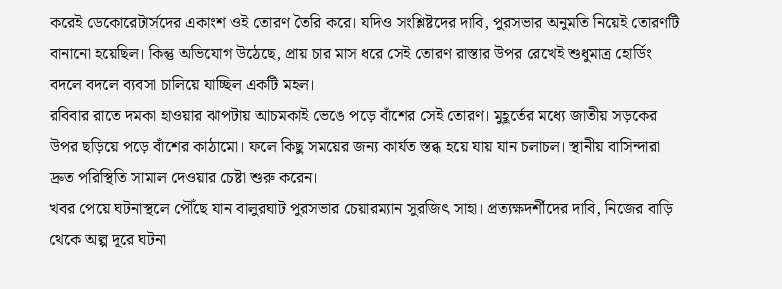করেই ডেকোরেটার্সদের একাংশ ওই তোরণ তৈরি করে। যদিও সংশ্লিষ্টদের দাবি, পুরসভার অনুমতি নিয়েই তোরণটি বানানো হয়েছিল। কিন্তু অভিযোগ উঠেছে, প্রায় চার মাস ধরে সেই তোরণ রাস্তার উপর রেখেই শুধুমাত্র হোর্ডিং বদলে বদলে ব্যবসা চালিয়ে যাচ্ছিল একটি মহল।
রবিবার রাতে দমকা হাওয়ার ঝাপটায় আচমকাই ভেঙে পড়ে বাঁশের সেই তোরণ। মুহূর্তের মধ্যে জাতীয় সড়কের উপর ছড়িয়ে পড়ে বাঁশের কাঠামো। ফলে কিছু সময়ের জন্য কার্যত স্তব্ধ হয়ে যায় যান চলাচল। স্থানীয় বাসিন্দারা দ্রুত পরিস্থিতি সামাল দেওয়ার চেষ্টা শুরু করেন।
খবর পেয়ে ঘটনাস্থলে পৌঁছে যান বালুরঘাট পুরসভার চেয়ারম্যান সুরজিৎ সাহা। প্রত্যক্ষদর্শীদের দাবি, নিজের বাড়ি থেকে অল্প দূরে ঘটনা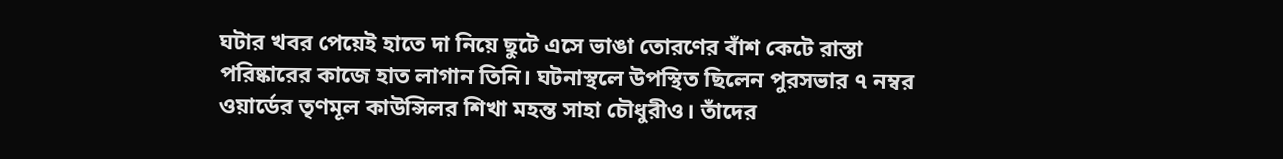ঘটার খবর পেয়েই হাতে দা নিয়ে ছুটে এসে ভাঙা তোরণের বাঁশ কেটে রাস্তা পরিষ্কারের কাজে হাত লাগান তিনি। ঘটনাস্থলে উপস্থিত ছিলেন পুরসভার ৭ নম্বর ওয়ার্ডের তৃণমূল কাউন্সিলর শিখা মহন্ত সাহা চৌধুরীও। তাঁদের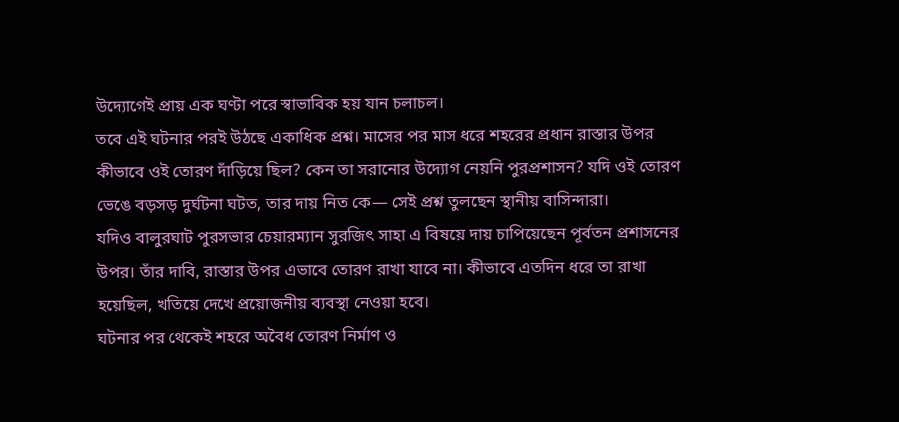উদ্যোগেই প্রায় এক ঘণ্টা পরে স্বাভাবিক হয় যান চলাচল।
তবে এই ঘটনার পরই উঠছে একাধিক প্রশ্ন। মাসের পর মাস ধরে শহরের প্রধান রাস্তার উপর কীভাবে ওই তোরণ দাঁড়িয়ে ছিল? কেন তা সরানোর উদ্যোগ নেয়নি পুরপ্রশাসন? যদি ওই তোরণ ভেঙে বড়সড় দুর্ঘটনা ঘটত, তার দায় নিত কে— সেই প্রশ্ন তুলছেন স্থানীয় বাসিন্দারা।
যদিও বালুরঘাট পুরসভার চেয়ারম্যান সুরজিৎ সাহা এ বিষয়ে দায় চাপিয়েছেন পূর্বতন প্রশাসনের উপর। তাঁর দাবি, রাস্তার উপর এভাবে তোরণ রাখা যাবে না। কীভাবে এতদিন ধরে তা রাখা হয়েছিল, খতিয়ে দেখে প্রয়োজনীয় ব্যবস্থা নেওয়া হবে।
ঘটনার পর থেকেই শহরে অবৈধ তোরণ নির্মাণ ও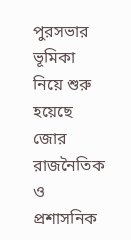পুরসভার ভূমিকা নিয়ে শুরু হয়েছে জোর রাজনৈতিক ও প্রশাসনিক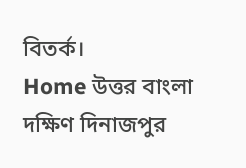বিতর্ক।
Home উত্তর বাংলা দক্ষিণ দিনাজপুর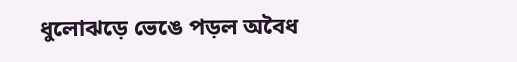ধুলোঝড়ে ভেঙে পড়ল অবৈধ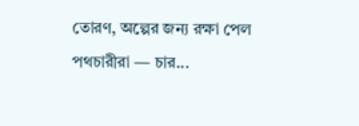তোরণ, অল্পের জন্য রক্ষা পেল পথচারীরা — চার...